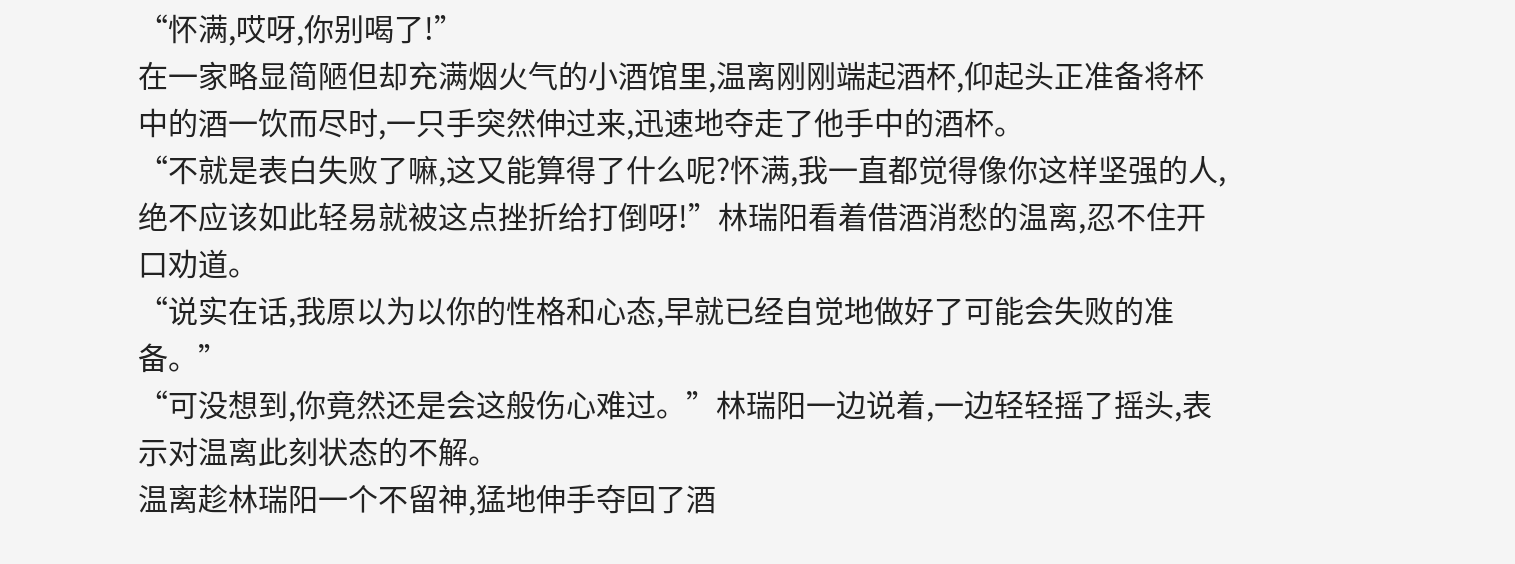“怀满,哎呀,你别喝了!”
在一家略显简陋但却充满烟火气的小酒馆里,温离刚刚端起酒杯,仰起头正准备将杯中的酒一饮而尽时,一只手突然伸过来,迅速地夺走了他手中的酒杯。
“不就是表白失败了嘛,这又能算得了什么呢?怀满,我一直都觉得像你这样坚强的人,绝不应该如此轻易就被这点挫折给打倒呀!”林瑞阳看着借酒消愁的温离,忍不住开口劝道。
“说实在话,我原以为以你的性格和心态,早就已经自觉地做好了可能会失败的准备。”
“可没想到,你竟然还是会这般伤心难过。”林瑞阳一边说着,一边轻轻摇了摇头,表示对温离此刻状态的不解。
温离趁林瑞阳一个不留神,猛地伸手夺回了酒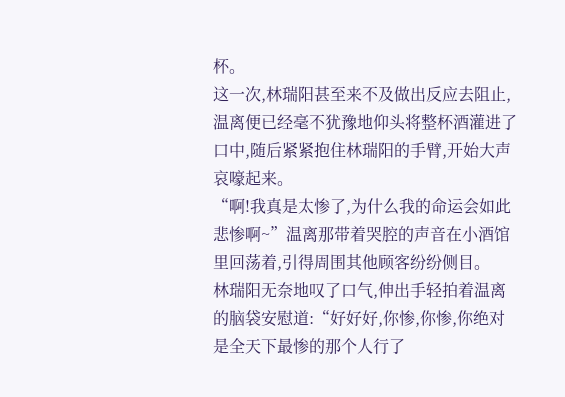杯。
这一次,林瑞阳甚至来不及做出反应去阻止,温离便已经毫不犹豫地仰头将整杯酒灌进了口中,随后紧紧抱住林瑞阳的手臂,开始大声哀嚎起来。
“啊!我真是太惨了,为什么我的命运会如此悲惨啊~”温离那带着哭腔的声音在小酒馆里回荡着,引得周围其他顾客纷纷侧目。
林瑞阳无奈地叹了口气,伸出手轻拍着温离的脑袋安慰道:“好好好,你惨,你惨,你绝对是全天下最惨的那个人行了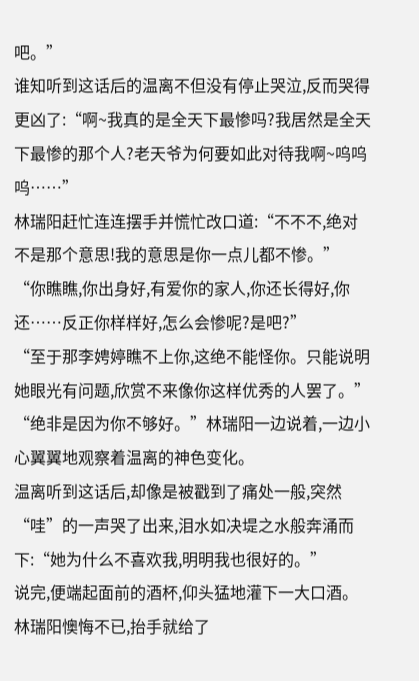吧。”
谁知听到这话后的温离不但没有停止哭泣,反而哭得更凶了:“啊~我真的是全天下最惨吗?我居然是全天下最惨的那个人?老天爷为何要如此对待我啊~呜呜呜……”
林瑞阳赶忙连连摆手并慌忙改口道:“不不不,绝对不是那个意思!我的意思是你一点儿都不惨。”
“你瞧瞧,你出身好,有爱你的家人,你还长得好,你还……反正你样样好,怎么会惨呢?是吧?”
“至于那李娉婷瞧不上你,这绝不能怪你。只能说明她眼光有问题,欣赏不来像你这样优秀的人罢了。”
“绝非是因为你不够好。”林瑞阳一边说着,一边小心翼翼地观察着温离的神色变化。
温离听到这话后,却像是被戳到了痛处一般,突然“哇”的一声哭了出来,泪水如决堤之水般奔涌而下:“她为什么不喜欢我,明明我也很好的。”
说完,便端起面前的酒杯,仰头猛地灌下一大口酒。
林瑞阳懊悔不已,抬手就给了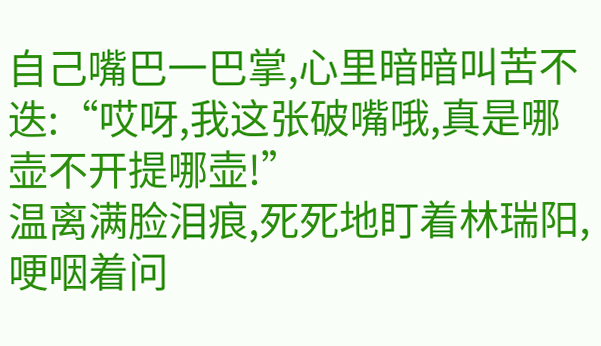自己嘴巴一巴掌,心里暗暗叫苦不迭:“哎呀,我这张破嘴哦,真是哪壶不开提哪壶!”
温离满脸泪痕,死死地盯着林瑞阳,哽咽着问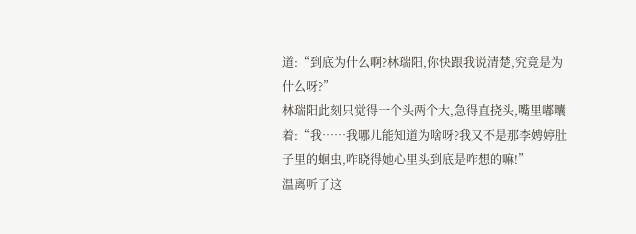道:“到底为什么啊?林瑞阳,你快跟我说清楚,究竟是为什么呀?”
林瑞阳此刻只觉得一个头两个大,急得直挠头,嘴里嘟囔着:“我……我哪儿能知道为啥呀?我又不是那李娉婷肚子里的蛔虫,咋晓得她心里头到底是咋想的嘛!”
温离听了这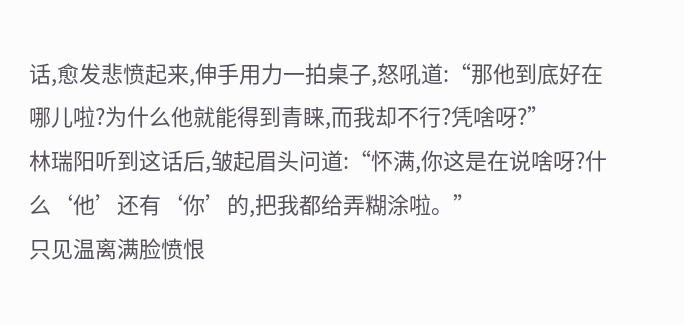话,愈发悲愤起来,伸手用力一拍桌子,怒吼道:“那他到底好在哪儿啦?为什么他就能得到青睐,而我却不行?凭啥呀?”
林瑞阳听到这话后,皱起眉头问道:“怀满,你这是在说啥呀?什么‘他’还有‘你’的,把我都给弄糊涂啦。”
只见温离满脸愤恨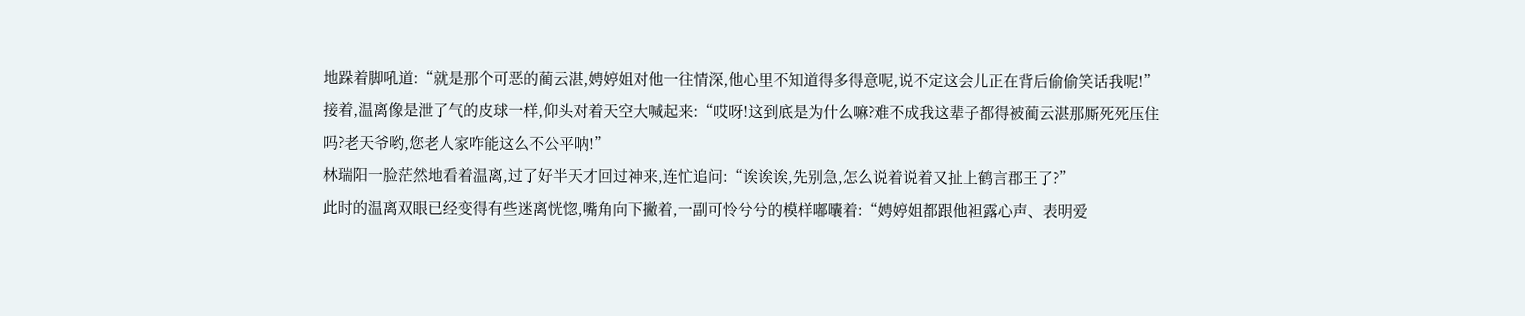地跺着脚吼道:“就是那个可恶的蔺云湛,娉婷姐对他一往情深,他心里不知道得多得意呢,说不定这会儿正在背后偷偷笑话我呢!”
接着,温离像是泄了气的皮球一样,仰头对着天空大喊起来:“哎呀!这到底是为什么嘛?难不成我这辈子都得被蔺云湛那厮死死压住吗?老天爷哟,您老人家咋能这么不公平呐!”
林瑞阳一脸茫然地看着温离,过了好半天才回过神来,连忙追问:“诶诶诶,先别急,怎么说着说着又扯上鹤言郡王了?”
此时的温离双眼已经变得有些迷离恍惚,嘴角向下撇着,一副可怜兮兮的模样嘟囔着:“娉婷姐都跟他袒露心声、表明爱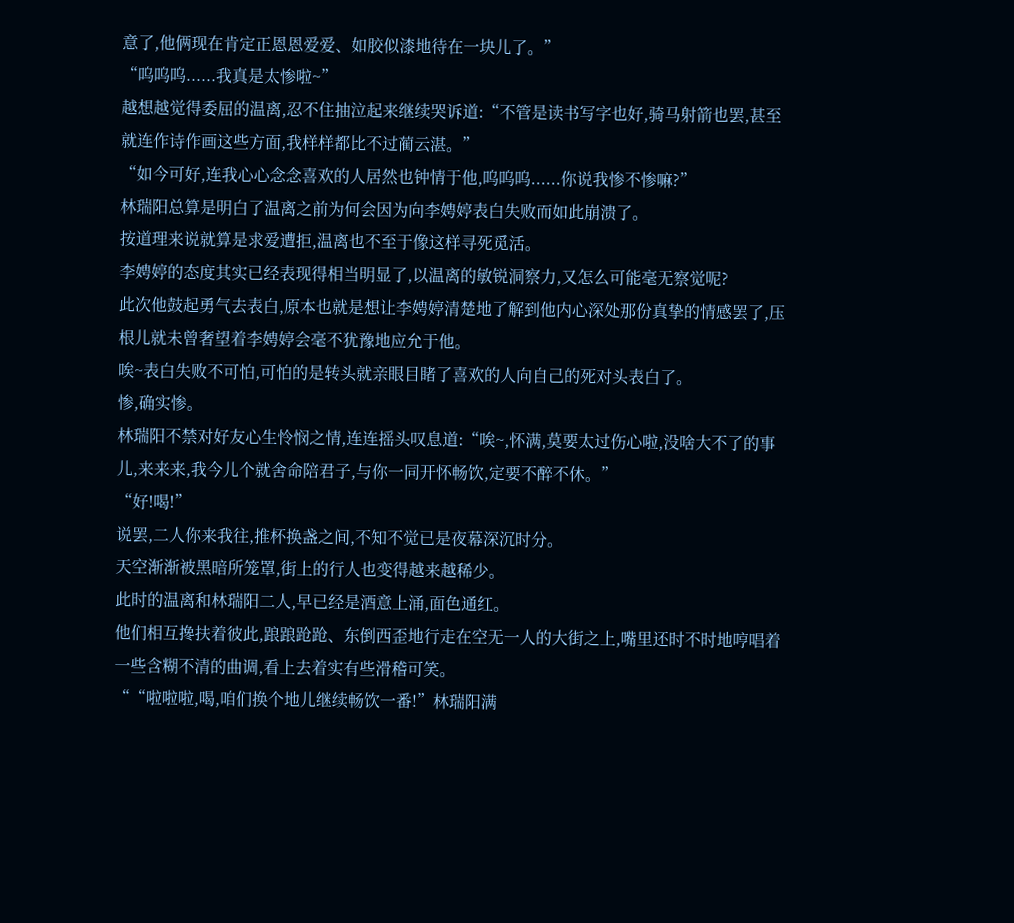意了,他俩现在肯定正恩恩爱爱、如胶似漆地待在一块儿了。”
“呜呜呜......我真是太惨啦~”
越想越觉得委屈的温离,忍不住抽泣起来继续哭诉道:“不管是读书写字也好,骑马射箭也罢,甚至就连作诗作画这些方面,我样样都比不过蔺云湛。”
“如今可好,连我心心念念喜欢的人居然也钟情于他,呜呜呜......你说我惨不惨嘛?”
林瑞阳总算是明白了温离之前为何会因为向李娉婷表白失败而如此崩溃了。
按道理来说就算是求爱遭拒,温离也不至于像这样寻死觅活。
李娉婷的态度其实已经表现得相当明显了,以温离的敏锐洞察力,又怎么可能毫无察觉呢?
此次他鼓起勇气去表白,原本也就是想让李娉婷清楚地了解到他内心深处那份真挚的情感罢了,压根儿就未曾奢望着李娉婷会毫不犹豫地应允于他。
唉~表白失败不可怕,可怕的是转头就亲眼目睹了喜欢的人向自己的死对头表白了。
惨,确实惨。
林瑞阳不禁对好友心生怜悯之情,连连摇头叹息道:“唉~,怀满,莫要太过伤心啦,没啥大不了的事儿,来来来,我今儿个就舍命陪君子,与你一同开怀畅饮,定要不醉不休。”
“好!喝!”
说罢,二人你来我往,推杯换盏之间,不知不觉已是夜幕深沉时分。
天空渐渐被黑暗所笼罩,街上的行人也变得越来越稀少。
此时的温离和林瑞阳二人,早已经是酒意上涌,面色通红。
他们相互搀扶着彼此,踉踉跄跄、东倒西歪地行走在空无一人的大街之上,嘴里还时不时地哼唱着一些含糊不清的曲调,看上去着实有些滑稽可笑。
““啦啦啦,喝,咱们换个地儿继续畅饮一番!”林瑞阳满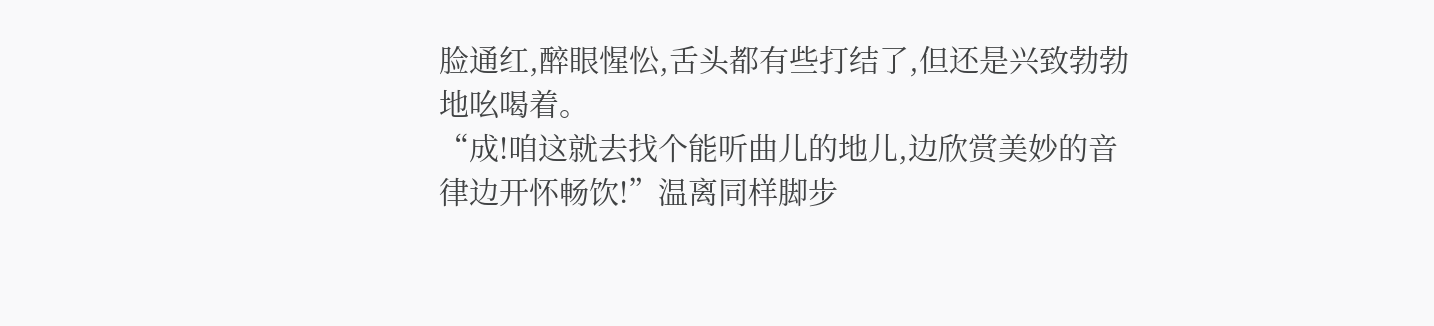脸通红,醉眼惺忪,舌头都有些打结了,但还是兴致勃勃地吆喝着。
“成!咱这就去找个能听曲儿的地儿,边欣赏美妙的音律边开怀畅饮!”温离同样脚步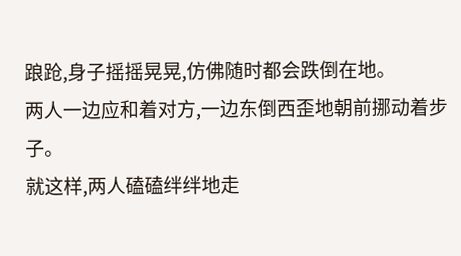踉跄,身子摇摇晃晃,仿佛随时都会跌倒在地。
两人一边应和着对方,一边东倒西歪地朝前挪动着步子。
就这样,两人磕磕绊绊地走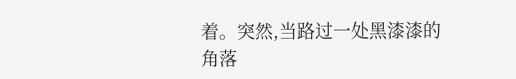着。突然,当路过一处黑漆漆的角落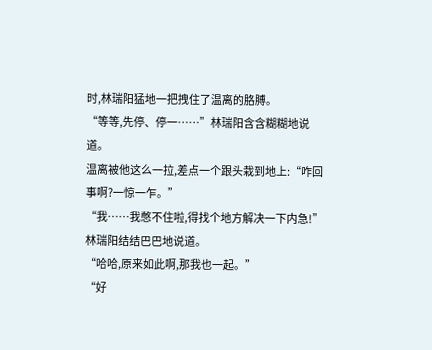时,林瑞阳猛地一把拽住了温离的胳膊。
“等等,先停、停一……”林瑞阳含含糊糊地说道。
温离被他这么一拉,差点一个跟头栽到地上:“咋回事啊?一惊一乍。”
“我……我憋不住啦,得找个地方解决一下内急!”林瑞阳结结巴巴地说道。
“哈哈,原来如此啊,那我也一起。”
“好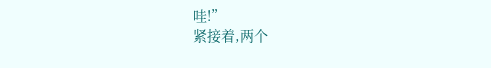哇!”
紧接着,两个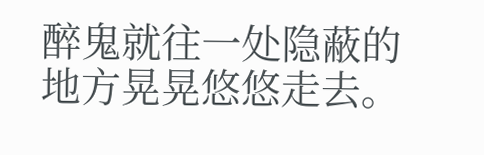醉鬼就往一处隐蔽的地方晃晃悠悠走去。